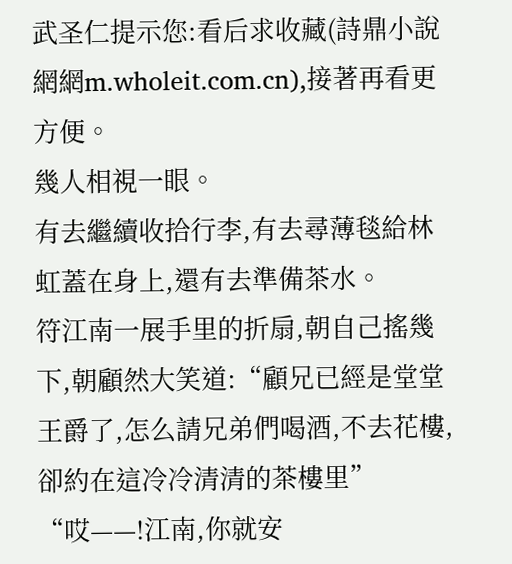武圣仁提示您:看后求收藏(詩鼎小說網網m.wholeit.com.cn),接著再看更方便。
幾人相視一眼。
有去繼續收拾行李,有去尋薄毯給林虹蓋在身上,還有去準備茶水。
符江南一展手里的折扇,朝自己搖幾下,朝顧然大笑道:“顧兄已經是堂堂王爵了,怎么請兄弟們喝酒,不去花樓,卻約在這冷冷清清的茶樓里”
“哎——!江南,你就安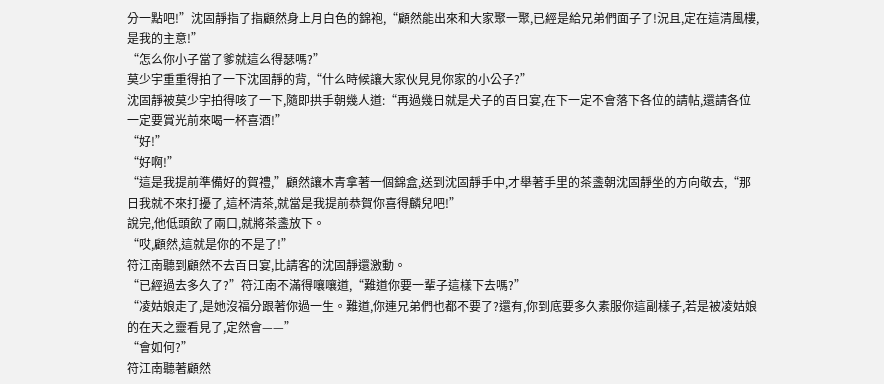分一點吧!”沈固靜指了指顧然身上月白色的錦袍,“顧然能出來和大家聚一聚,已經是給兄弟們面子了!況且,定在這清風樓,是我的主意!”
“怎么你小子當了爹就這么得瑟嗎?”
莫少宇重重得拍了一下沈固靜的背,“什么時候讓大家伙見見你家的小公子?”
沈固靜被莫少宇拍得咳了一下,隨即拱手朝幾人道:“再過幾日就是犬子的百日宴,在下一定不會落下各位的請帖,還請各位一定要賞光前來喝一杯喜酒!”
“好!”
“好啊!”
“這是我提前準備好的賀禮,”顧然讓木青拿著一個錦盒,送到沈固靜手中,才舉著手里的茶盞朝沈固靜坐的方向敬去,“那日我就不來打擾了,這杯清茶,就當是我提前恭賀你喜得麟兒吧!”
說完,他低頭飲了兩口,就將茶盞放下。
“哎,顧然,這就是你的不是了!”
符江南聽到顧然不去百日宴,比請客的沈固靜還激動。
“已經過去多久了?”符江南不滿得嚷嚷道,“難道你要一輩子這樣下去嗎?”
“凌姑娘走了,是她沒福分跟著你過一生。難道,你連兄弟們也都不要了?還有,你到底要多久素服你這副樣子,若是被凌姑娘的在天之靈看見了,定然會——”
“會如何?”
符江南聽著顧然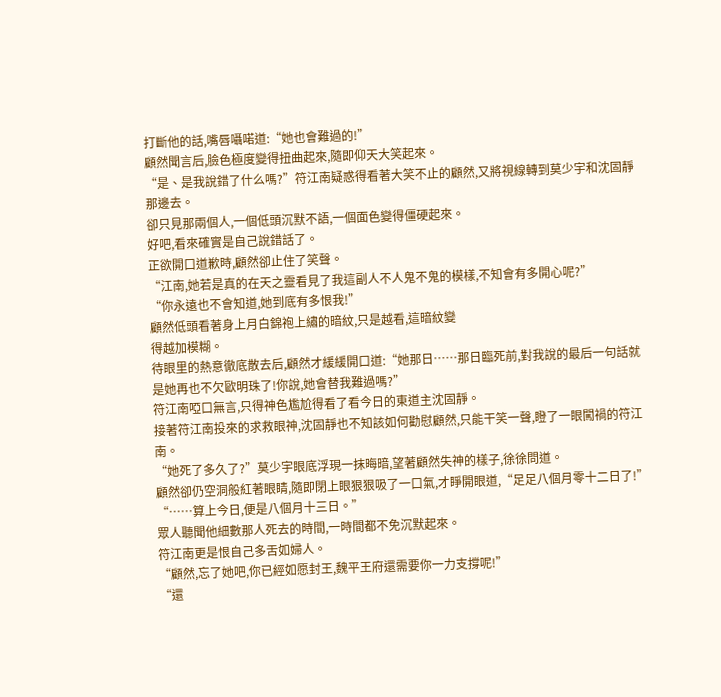打斷他的話,嘴唇囁喏道:“她也會難過的!”
顧然聞言后,臉色極度變得扭曲起來,隨即仰天大笑起來。
“是、是我說錯了什么嗎?”符江南疑惑得看著大笑不止的顧然,又將視線轉到莫少宇和沈固靜那邊去。
卻只見那兩個人,一個低頭沉默不語,一個面色變得僵硬起來。
好吧,看來確實是自己說錯話了。
正欲開口道歉時,顧然卻止住了笑聲。
“江南,她若是真的在天之靈看見了我這副人不人鬼不鬼的模樣,不知會有多開心呢?”
“你永遠也不會知道,她到底有多恨我!”
顧然低頭看著身上月白錦袍上繡的暗紋,只是越看,這暗紋變
得越加模糊。
待眼里的熱意徹底散去后,顧然才緩緩開口道:“她那日……那日臨死前,對我說的最后一句話就是她再也不欠歐明珠了!你說,她會替我難過嗎?”
符江南啞口無言,只得神色尷尬得看了看今日的東道主沈固靜。
接著符江南投來的求救眼神,沈固靜也不知該如何勸慰顧然,只能干笑一聲,瞪了一眼闖禍的符江南。
“她死了多久了?”莫少宇眼底浮現一抹晦暗,望著顧然失神的樣子,徐徐問道。
顧然卻仍空洞般紅著眼睛,隨即閉上眼狠狠吸了一口氣,才睜開眼道,“足足八個月零十二日了!”
“……算上今日,便是八個月十三日。”
眾人聽聞他細數那人死去的時間,一時間都不免沉默起來。
符江南更是恨自己多舌如婦人。
“顧然,忘了她吧,你已經如愿封王,魏平王府還需要你一力支撐呢!”
“還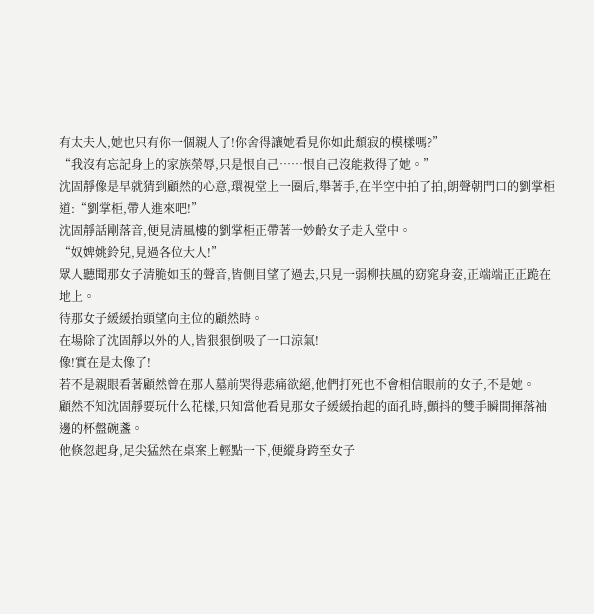有太夫人,她也只有你一個親人了!你舍得讓她看見你如此頹寂的模樣嗎?”
“我沒有忘記身上的家族榮辱,只是恨自己……恨自己沒能救得了她。”
沈固靜像是早就猜到顧然的心意,環視堂上一圈后,舉著手,在半空中拍了拍,朗聲朝門口的劉掌柜道:“劉掌柜,帶人進來吧!”
沈固靜話剛落音,便見清風樓的劉掌柜正帶著一妙齡女子走入堂中。
“奴婢姚鈴兒,見過各位大人!”
眾人聽聞那女子清脆如玉的聲音,皆側目望了過去,只見一弱柳扶風的窈窕身姿,正端端正正跪在地上。
待那女子緩緩抬頭望向主位的顧然時。
在場除了沈固靜以外的人,皆狠狠倒吸了一口涼氣!
像!實在是太像了!
若不是親眼看著顧然曾在那人墓前哭得悲痛欲絕,他們打死也不會相信眼前的女子,不是她。
顧然不知沈固靜要玩什么花樣,只知當他看見那女子緩緩抬起的面孔時,顫抖的雙手瞬間揮落袖邊的杯盤碗盞。
他倏忽起身,足尖猛然在桌案上輕點一下,便縱身跨至女子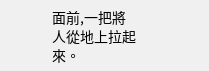面前,一把將人從地上拉起來。